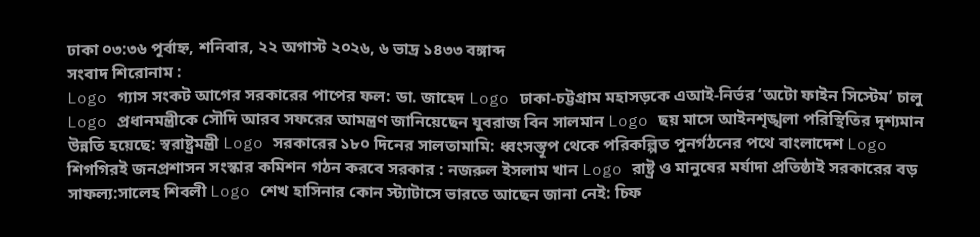ঢাকা ০৩:৩৬ পূর্বাহ্ন, শনিবার, ২২ অগাস্ট ২০২৬, ৬ ভাদ্র ১৪৩৩ বঙ্গাব্দ
সংবাদ শিরোনাম :
Logo গ্যাস সংকট আগের সরকারের পাপের ফল: ডা. জাহেদ Logo ঢাকা-চট্টগ্রাম মহাসড়কে এআই-নির্ভর ‘অটো ফাইন সিস্টেম’ চালু Logo প্রধানমন্ত্রীকে সৌদি আরব সফরের আমন্ত্রণ জানিয়েছেন যুবরাজ বিন সালমান Logo ছয় মাসে আইনশৃঙ্খলা পরিস্থিতির দৃশ্যমান উন্নতি হয়েছে: স্বরাষ্ট্রমন্ত্রী Logo সরকারের ১৮০ দিনের সালতামামি: ধ্বংসস্তূপ থেকে পরিকল্পিত পুনর্গঠনের পথে বাংলাদেশ Logo শিগগিরই জনপ্রশাসন সংস্কার কমিশন গঠন করবে সরকার : নজরুল ইসলাম খান Logo রাষ্ট্র ও মানুষের মর্যাদা প্রতিষ্ঠাই সরকারের বড় সাফল্য:সালেহ শিবলী Logo শেখ হাসিনার কোন স্ট্যাটাসে ভারতে আছেন জানা নেই: চিফ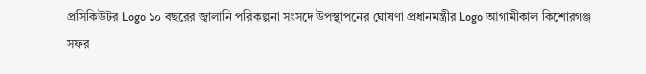প্রসিকিউটর Logo ১০ বছরের জ্বালানি পরিকল্পনা সংসদে উপস্থাপনের ঘোষণা প্রধানমন্ত্রীর Logo আগামীকাল কিশোরগঞ্জ সফর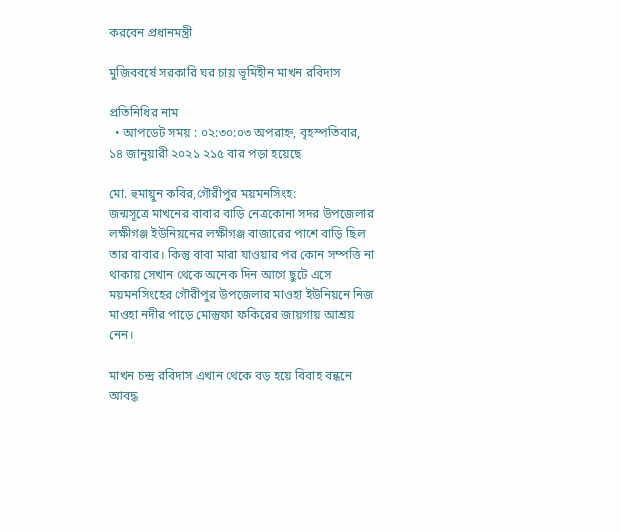করবেন প্রধানমন্ত্রী

মুজিববর্ষে সরকারি ঘর চায় ভূমিহীন মাখন রবিদাস

প্রতিনিধির নাম
  • আপডেট সময় : ০২:৩০:০৩ অপরাহ্ন, বৃহস্পতিবার, ১৪ জানুয়ারী ২০২১ ২১৫ বার পড়া হয়েছে

মো. হুমায়ুন কবির,গৌরীপুর ময়মনসিংহ:
জন্মসূত্রে মাখনের বাবার বাড়ি নেত্রকোনা সদর উপজেলার লক্ষীগঞ্জ ইউনিয়নের লক্ষীগঞ্জ বাজারের পাশে বাড়ি ছিল তার বাবার। কিন্তু বাবা মারা যাওয়ার পর কোন সম্পত্তি না থাকায় সেখান থেকে অনেক দিন আগে ছুটে এসে ময়মনসিংহের গৌরীপুর উপজেলার মাওহা ইউনিয়নে নিজ মাওহা নদীর পাড়ে মোস্তুফা ফকিরের জায়গায় আশ্রয় নেন।

মাখন চন্দ্র রবিদাস এখান থেকে বড় হয়ে বিবাহ বন্ধনে আবদ্ধ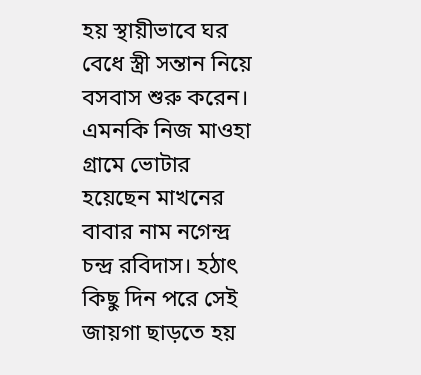হয় স্থায়ীভাবে ঘর বেধে স্ত্রী সন্তান নিয়ে বসবাস শুরু করেন। এমনকি নিজ মাওহা গ্রামে ভোটার হয়েছেন মাখনের বাবার নাম নগেন্দ্র চন্দ্র রবিদাস। হঠাৎ কিছু দিন পরে সেই জায়গা ছাড়তে হয়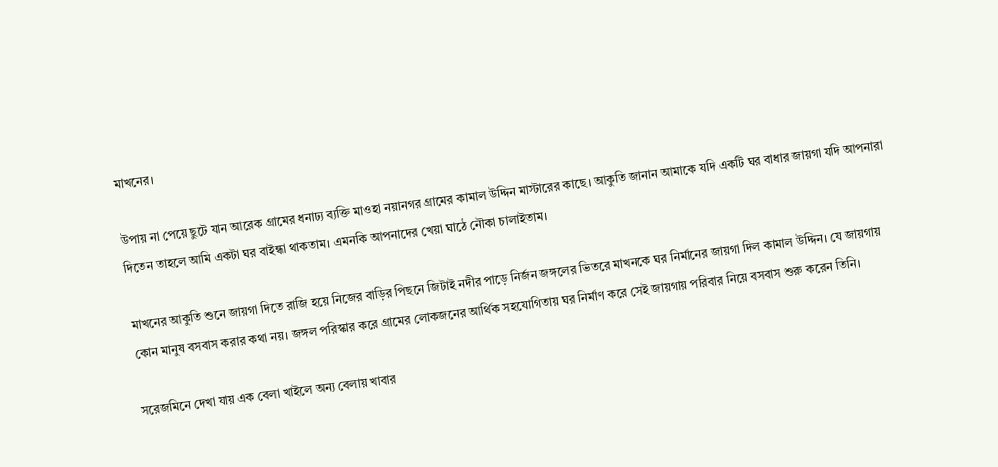মাখনের।

উপায় না পেয়ে ছুটে যান আরেক গ্রামের ধনাঢ্য ব্যক্তি মাওহা নয়ানগর গ্রামের কামাল উদ্দিন মাস্টারের কাছে। আকুতি জানান আমাকে যদি একটি ঘর বাধার জায়গা যদি আপনারা দিতেন তাহলে আমি একটা ঘর বাইন্ধা থাকতাম। এমনকি আপনাদের খেয়া ঘাঠে নৌকা চালাইতাম।

মাখনের আকুতি শুনে জায়গা দিতে রাজি হয়ে নিজের বাড়ির পিছনে জিটাই নদীর পাড়ে নির্জন জঙ্গলের ভিতরে মাখনকে ঘর নির্মানের জায়গা দিল কামাল উদ্দিন। যে জায়গায় কোন মানুষ বসবাস করার কথা নয়। জঙ্গল পরিস্কার করে গ্রামের লোকজনের আর্থিক সহযোগিতায় ঘর নির্মাণ করে সেই জায়গায় পরিবার নিয়ে বসবাস শুরু করেন তিনি।

সরেজমিনে দেখা যায় এক বেলা খাইলে অন্য বেলায় খাবার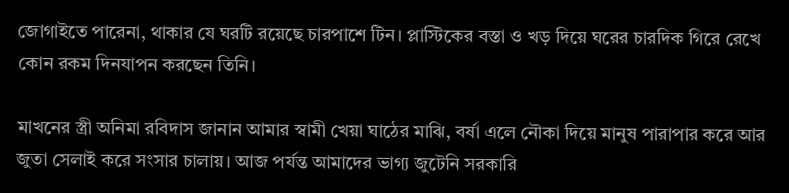জোগাইতে পারেনা, থাকার যে ঘরটি রয়েছে চারপাশে টিন। প্লাস্টিকের বস্তা ও খড় দিয়ে ঘরের চারদিক গিরে রেখে কোন রকম দিনযাপন করছেন তিনি।

মাখনের স্ত্রী অনিমা রবিদাস জানান আমার স্বামী খেয়া ঘাঠের মাঝি, বর্ষা এলে নৌকা দিয়ে মানুষ পারাপার করে আর জুতা সেলাই করে সংসার চালায়। আজ পর্যন্ত আমাদের ভাগ্য জুটেনি সরকারি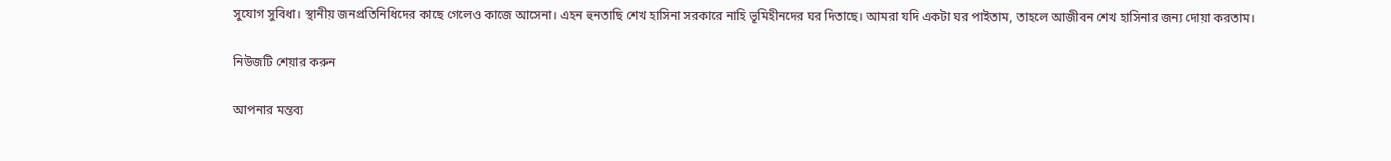সুযোগ সুবিধা। স্থানীয় জনপ্রতিনিধিদের কাছে গেলেও কাজে আসেনা। এহন হুনতাছি শেখ হাসিনা সরকারে নাহি ভূমিহীনদের ঘর দিতাছে। আমরা যদি একটা ঘর পাইতাম, তাহলে আজীবন শেখ হাসিনার জন্য দোয়া করতাম।

নিউজটি শেয়ার করুন

আপনার মন্তব্য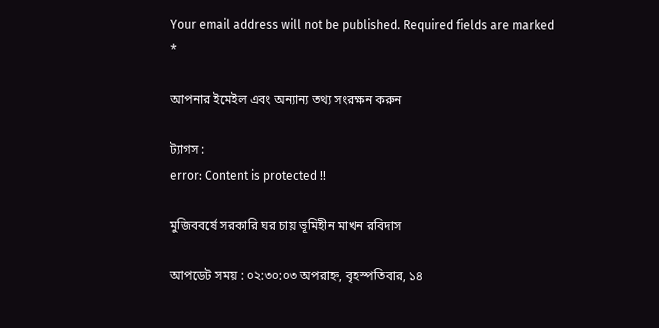Your email address will not be published. Required fields are marked *

আপনার ইমেইল এবং অন্যান্য তথ্য সংরক্ষন করুন

ট্যাগস :
error: Content is protected !!

মুজিববর্ষে সরকারি ঘর চায় ভূমিহীন মাখন রবিদাস

আপডেট সময় : ০২:৩০:০৩ অপরাহ্ন, বৃহস্পতিবার, ১৪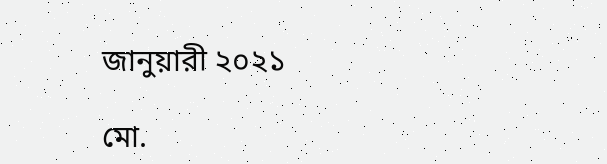জানুয়ারী ২০২১

মো.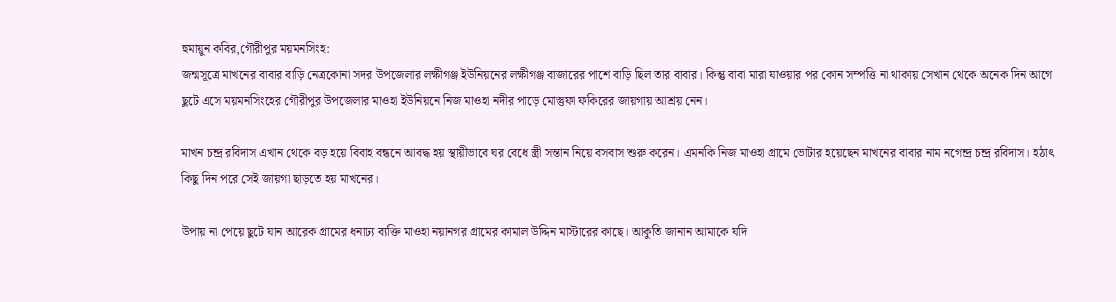হুমায়ুন কবির,গৌরীপুর ময়মনসিংহ:
জন্মসূত্রে মাখনের বাবার বাড়ি নেত্রকোনা সদর উপজেলার লক্ষীগঞ্জ ইউনিয়নের লক্ষীগঞ্জ বাজারের পাশে বাড়ি ছিল তার বাবার। কিন্তু বাবা মারা যাওয়ার পর কোন সম্পত্তি না থাকায় সেখান থেকে অনেক দিন আগে ছুটে এসে ময়মনসিংহের গৌরীপুর উপজেলার মাওহা ইউনিয়নে নিজ মাওহা নদীর পাড়ে মোস্তুফা ফকিরের জায়গায় আশ্রয় নেন।

মাখন চন্দ্র রবিদাস এখান থেকে বড় হয়ে বিবাহ বন্ধনে আবদ্ধ হয় স্থায়ীভাবে ঘর বেধে স্ত্রী সন্তান নিয়ে বসবাস শুরু করেন। এমনকি নিজ মাওহা গ্রামে ভোটার হয়েছেন মাখনের বাবার নাম নগেন্দ্র চন্দ্র রবিদাস। হঠাৎ কিছু দিন পরে সেই জায়গা ছাড়তে হয় মাখনের।

উপায় না পেয়ে ছুটে যান আরেক গ্রামের ধনাঢ্য ব্যক্তি মাওহা নয়ানগর গ্রামের কামাল উদ্দিন মাস্টারের কাছে। আকুতি জানান আমাকে যদি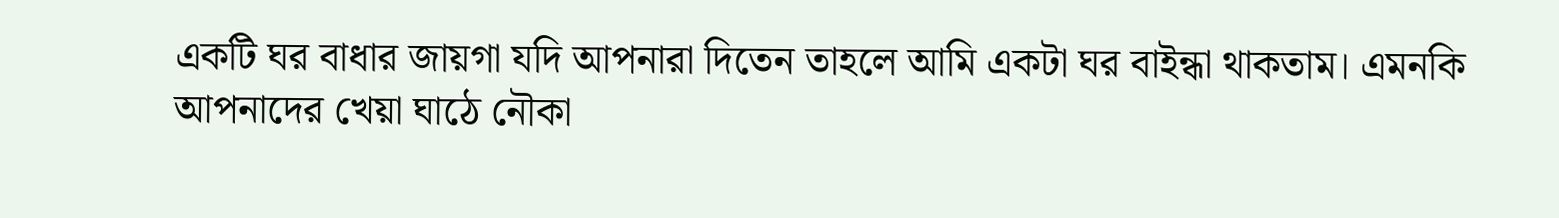একটি ঘর বাধার জায়গা যদি আপনারা দিতেন তাহলে আমি একটা ঘর বাইন্ধা থাকতাম। এমনকি আপনাদের খেয়া ঘাঠে নৌকা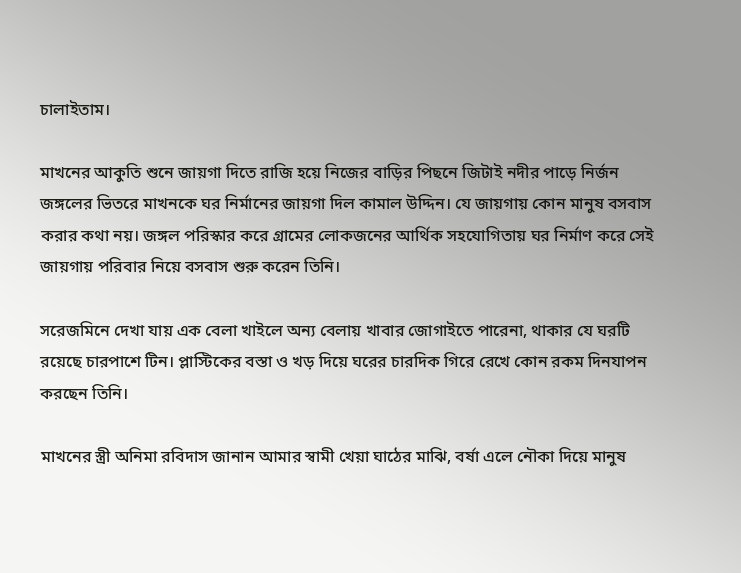চালাইতাম।

মাখনের আকুতি শুনে জায়গা দিতে রাজি হয়ে নিজের বাড়ির পিছনে জিটাই নদীর পাড়ে নির্জন জঙ্গলের ভিতরে মাখনকে ঘর নির্মানের জায়গা দিল কামাল উদ্দিন। যে জায়গায় কোন মানুষ বসবাস করার কথা নয়। জঙ্গল পরিস্কার করে গ্রামের লোকজনের আর্থিক সহযোগিতায় ঘর নির্মাণ করে সেই জায়গায় পরিবার নিয়ে বসবাস শুরু করেন তিনি।

সরেজমিনে দেখা যায় এক বেলা খাইলে অন্য বেলায় খাবার জোগাইতে পারেনা, থাকার যে ঘরটি রয়েছে চারপাশে টিন। প্লাস্টিকের বস্তা ও খড় দিয়ে ঘরের চারদিক গিরে রেখে কোন রকম দিনযাপন করছেন তিনি।

মাখনের স্ত্রী অনিমা রবিদাস জানান আমার স্বামী খেয়া ঘাঠের মাঝি, বর্ষা এলে নৌকা দিয়ে মানুষ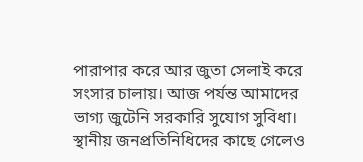পারাপার করে আর জুতা সেলাই করে সংসার চালায়। আজ পর্যন্ত আমাদের ভাগ্য জুটেনি সরকারি সুযোগ সুবিধা। স্থানীয় জনপ্রতিনিধিদের কাছে গেলেও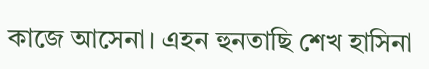কাজে আসেনা। এহন হুনতাছি শেখ হাসিনা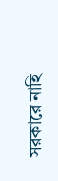সরকারে নাহি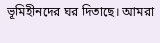ভূমিহীনদের ঘর দিতাছে। আমরা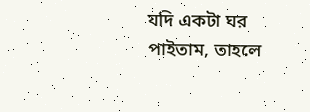যদি একটা ঘর পাইতাম, তাহলে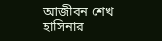আজীবন শেখ হাসিনার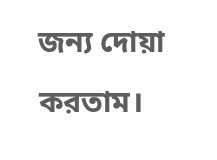জন্য দোয়া করতাম।